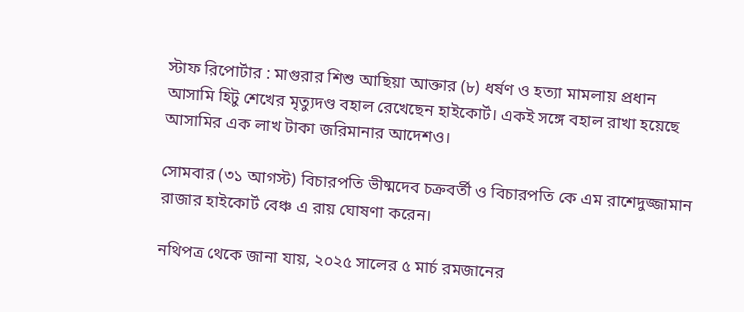স্টাফ রিপোর্টার : মাগুরার শিশু আছিয়া আক্তার (৮) ধর্ষণ ও হত্যা মামলায় প্রধান আসামি হিটু শেখের মৃত্যুদণ্ড বহাল রেখেছেন হাইকোর্ট। একই সঙ্গে বহাল রাখা হয়েছে আসামির এক লাখ টাকা জরিমানার আদেশও।

সোমবার (৩১ আগস্ট) বিচারপতি ভীষ্মদেব চক্রবর্তী ও বিচারপতি কে এম রাশেদুজ্জামান রাজার হাইকোর্ট বেঞ্চ এ রায় ঘোষণা করেন।

নথিপত্র থেকে জানা যায়, ২০২৫ সালের ৫ মার্চ রমজানের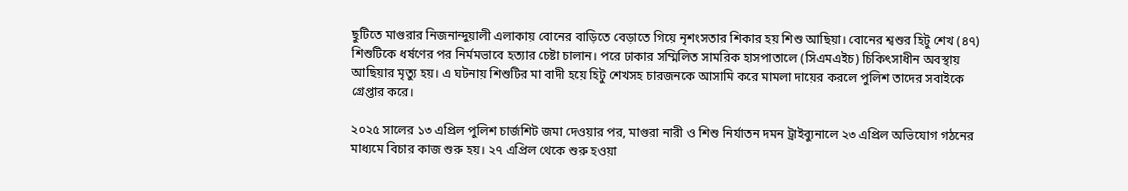ছুটিতে মাগুরার নিজনান্দুয়ালী এলাকায় বোনের বাড়িতে বেড়াতে গিয়ে নৃশংসতার শিকার হয় শিশু আছিয়া। বোনের শ্বশুর হিটু শেখ (৪৭) শিশুটিকে ধর্ষণের পর নির্মমভাবে হত্যার চেষ্টা চালান। পরে ঢাকার সম্মিলিত সামরিক হাসপাতালে (সিএমএইচ) চিকিৎসাধীন অবস্থায় আছিয়ার মৃত্যু হয়। এ ঘটনায় শিশুটির মা বাদী হয়ে হিটু শেখসহ চারজনকে আসামি করে মামলা দায়ের করলে পুলিশ তাদের সবাইকে গ্রেপ্তার করে।

২০২৫ সালের ১৩ এপ্রিল পুলিশ চার্জশিট জমা দেওয়ার পর, মাগুরা নারী ও শিশু নির্যাতন দমন ট্রাইব্যুনালে ২৩ এপ্রিল অভিযোগ গঠনের মাধ্যমে বিচার কাজ শুরু হয়। ২৭ এপ্রিল থেকে শুরু হওয়া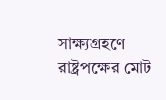সাক্ষ্যগ্রহণে রাষ্ট্রপক্ষের মোট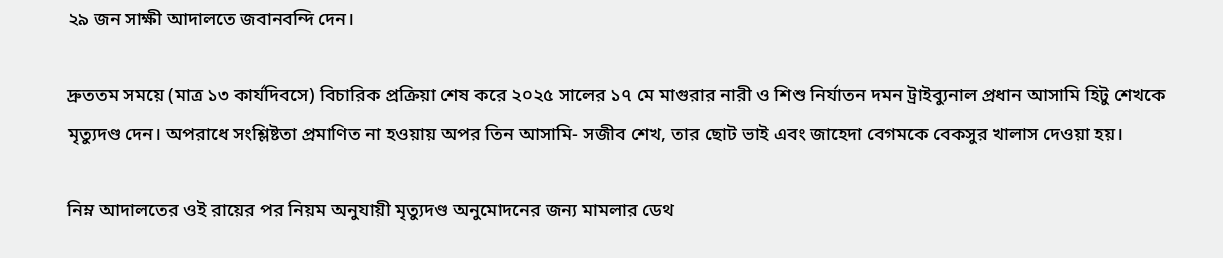২৯ জন সাক্ষী আদালতে জবানবন্দি দেন।

দ্রুততম সময়ে (মাত্র ১৩ কার্যদিবসে) বিচারিক প্রক্রিয়া শেষ করে ২০২৫ সালের ১৭ মে মাগুরার নারী ও শিশু নির্যাতন দমন ট্রাইব্যুনাল প্রধান আসামি হিটু শেখকে মৃত্যুদণ্ড দেন। অপরাধে সংশ্লিষ্টতা প্রমাণিত না হওয়ায় অপর তিন আসামি- সজীব শেখ, তার ছোট ভাই এবং জাহেদা বেগমকে বেকসুর খালাস দেওয়া হয়।

নিম্ন আদালতের ওই রায়ের পর নিয়ম অনুযায়ী মৃত্যুদণ্ড অনুমোদনের জন্য মামলার ডেথ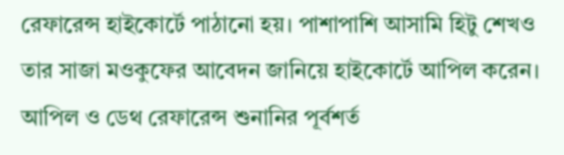রেফারেন্স হাইকোর্টে পাঠানো হয়। পাশাপাশি আসামি হিটু শেখও তার সাজা মওকুফের আবেদন জানিয়ে হাইকোর্টে আপিল করেন। আপিল ও ডেথ রেফারেন্স শুনানির পূর্বশর্ত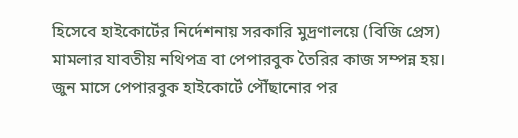হিসেবে হাইকোর্টের নির্দেশনায় সরকারি মুদ্রণালয়ে (বিজি প্রেস) মামলার যাবতীয় নথিপত্র বা পেপারবুক তৈরির কাজ সম্পন্ন হয়। জুন মাসে পেপারবুক হাইকোর্টে পৌঁছানোর পর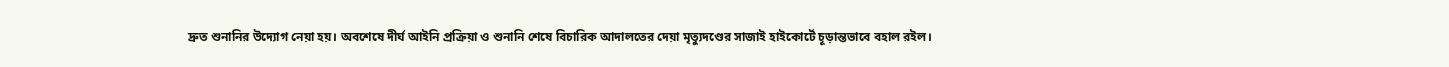দ্রুত শুনানির উদ্যোগ নেয়া হয়। অবশেষে দীর্ঘ আইনি প্রক্রিয়া ও শুনানি শেষে বিচারিক আদালতের দেয়া মৃত্যুদণ্ডের সাজাই হাইকোর্টে চূড়ান্তভাবে বহাল রইল।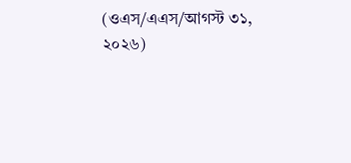(ওএস/এএস/আগস্ট ৩১, ২০২৬)